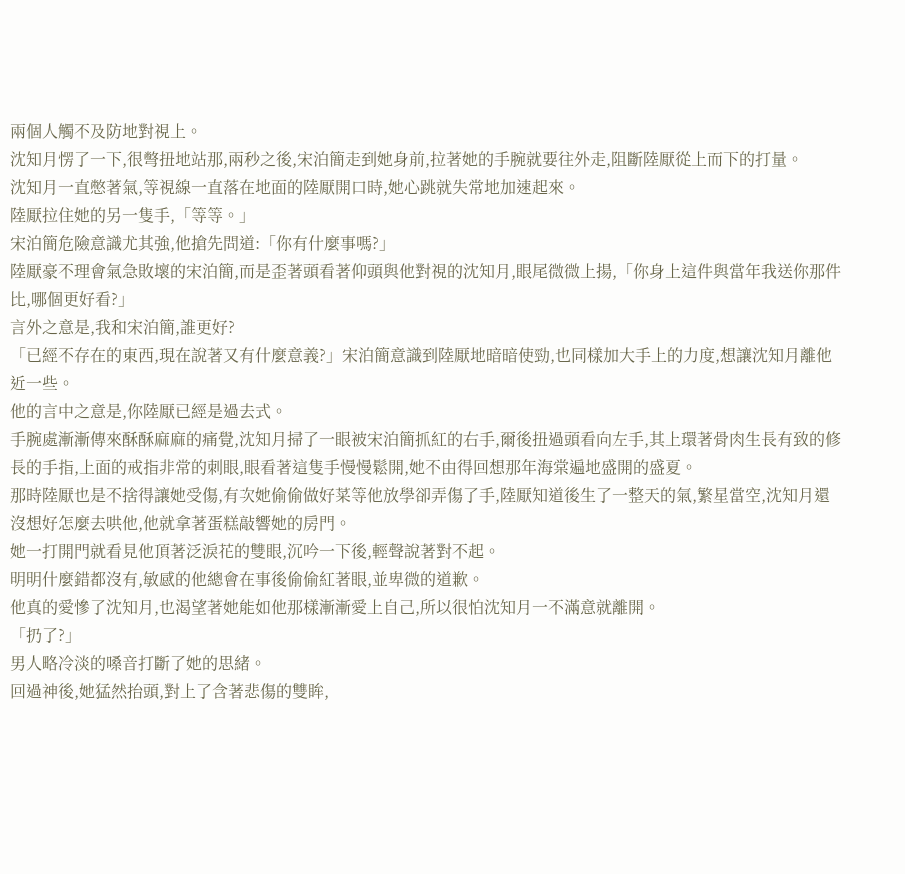兩個人觸不及防地對視上。
沈知月愣了一下,很彆扭地站那,兩秒之後,宋泊簡走到她身前,拉著她的手腕就要往外走,阻斷陸厭從上而下的打量。
沈知月一直憋著氣,等視線一直落在地面的陸厭開口時,她心跳就失常地加速起來。
陸厭拉住她的另一隻手,「等等。」
宋泊簡危險意識尤其強,他搶先問道:「你有什麼事嗎?」
陸厭豪不理會氣急敗壞的宋泊簡,而是歪著頭看著仰頭與他對視的沈知月,眼尾微微上揚,「你身上這件與當年我送你那件比,哪個更好看?」
言外之意是,我和宋泊簡,誰更好?
「已經不存在的東西,現在說著又有什麼意義?」宋泊簡意識到陸厭地暗暗使勁,也同樣加大手上的力度,想讓沈知月離他近一些。
他的言中之意是,你陸厭已經是過去式。
手腕處漸漸傳來酥酥麻麻的痛覺,沈知月掃了一眼被宋泊簡抓紅的右手,爾後扭過頭看向左手,其上環著骨肉生長有致的修長的手指,上面的戒指非常的刺眼,眼看著這隻手慢慢鬆開,她不由得回想那年海棠遍地盛開的盛夏。
那時陸厭也是不捨得讓她受傷,有次她偷偷做好菜等他放學卻弄傷了手,陸厭知道後生了一整天的氣,繁星當空,沈知月還沒想好怎麼去哄他,他就拿著蛋糕敲響她的房門。
她一打開門就看見他頂著泛淚花的雙眼,沉吟一下後,輕聲說著對不起。
明明什麼錯都沒有,敏感的他總會在事後偷偷紅著眼,並卑微的道歉。
他真的愛慘了沈知月,也渴望著她能如他那樣漸漸愛上自己,所以很怕沈知月一不滿意就離開。
「扔了?」
男人略冷淡的嗓音打斷了她的思緒。
回過神後,她猛然抬頭,對上了含著悲傷的雙眸,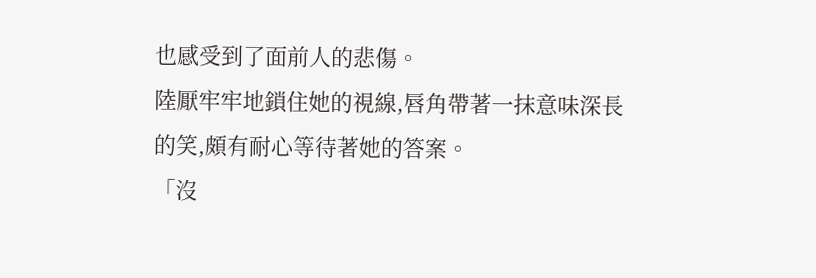也感受到了面前人的悲傷。
陸厭牢牢地鎖住她的視線,唇角帶著一抹意味深長的笑,頗有耐心等待著她的答案。
「沒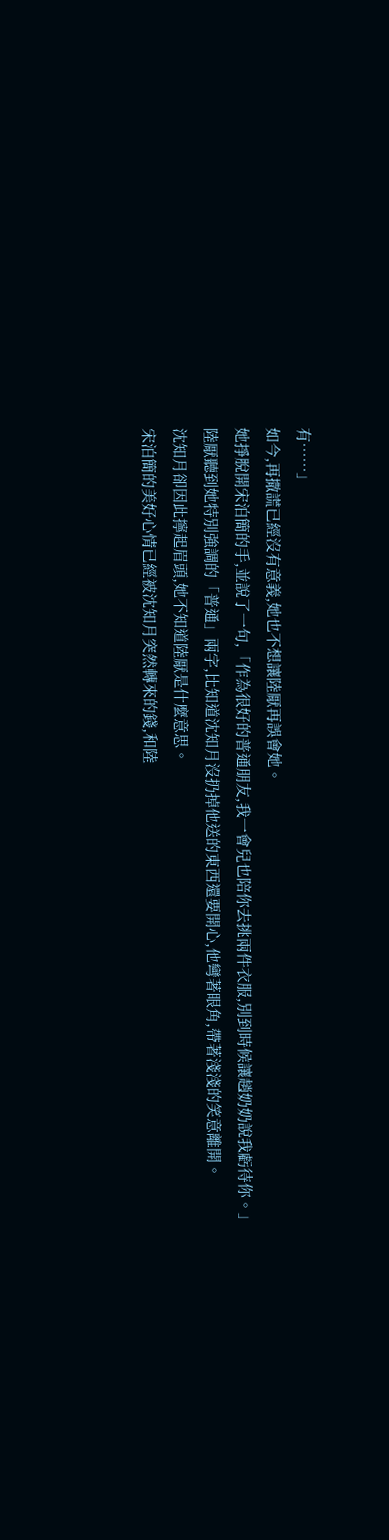有……」
如今,再撒謊已經沒有意義,她也不想讓陸厭再誤會她。
她掙脫開宋泊簡的手,並說了一句,「作為很好的普通朋友,我一會兒也陪你去挑兩件衣服,別到時候讓趙奶奶說我虧待你。」
陸厭聽到她特別強調的「普通」兩字,比知道沈知月沒扔掉他送的東西還要開心,他彎著眼角,帶著淺淺的笑意離開。
沈知月卻因此擰起眉頭,她不知道陸厭是什麼意思。
宋泊簡的美好心情已經被沈知月突然轉來的錢,和陸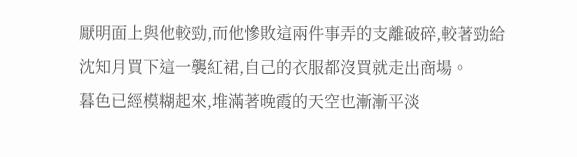厭明面上與他較勁,而他慘敗這兩件事弄的支離破碎,較著勁給沈知月買下這一襲紅裙,自己的衣服都沒買就走出商場。
暮色已經模糊起來,堆滿著晚霞的天空也漸漸平淡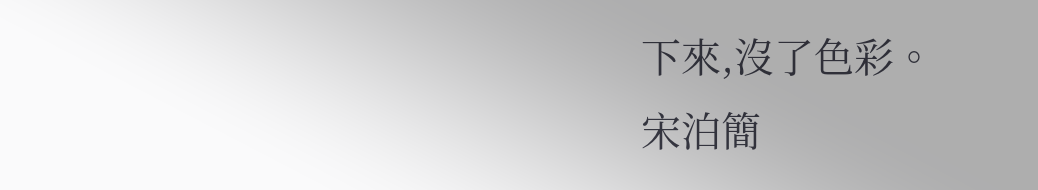下來,沒了色彩。
宋泊簡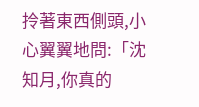拎著東西側頭,小心翼翼地問:「沈知月,你真的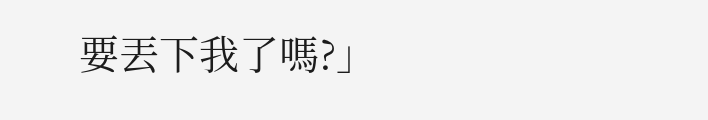要丟下我了嗎?」